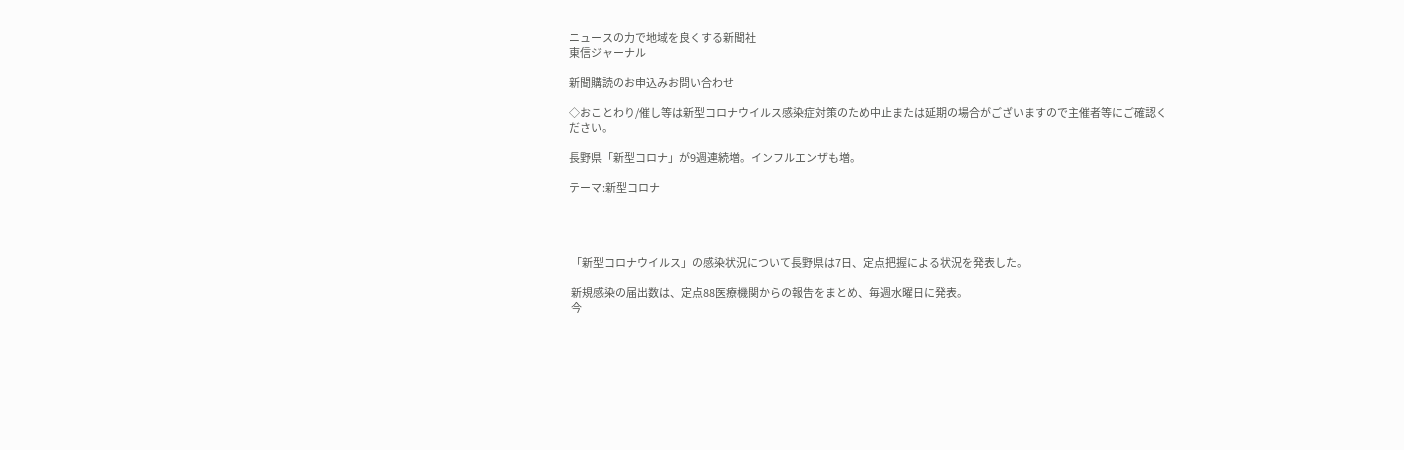ニュースの力で地域を良くする新聞社
東信ジャーナル

新聞購読のお申込みお問い合わせ

◇おことわり/催し等は新型コロナウイルス感染症対策のため中止または延期の場合がございますので主催者等にご確認ください。

長野県「新型コロナ」が9週連続増。インフルエンザも増。

テーマ:新型コロナ




 「新型コロナウイルス」の感染状況について長野県は7日、定点把握による状況を発表した。

 新規感染の届出数は、定点88医療機関からの報告をまとめ、毎週水曜日に発表。
 今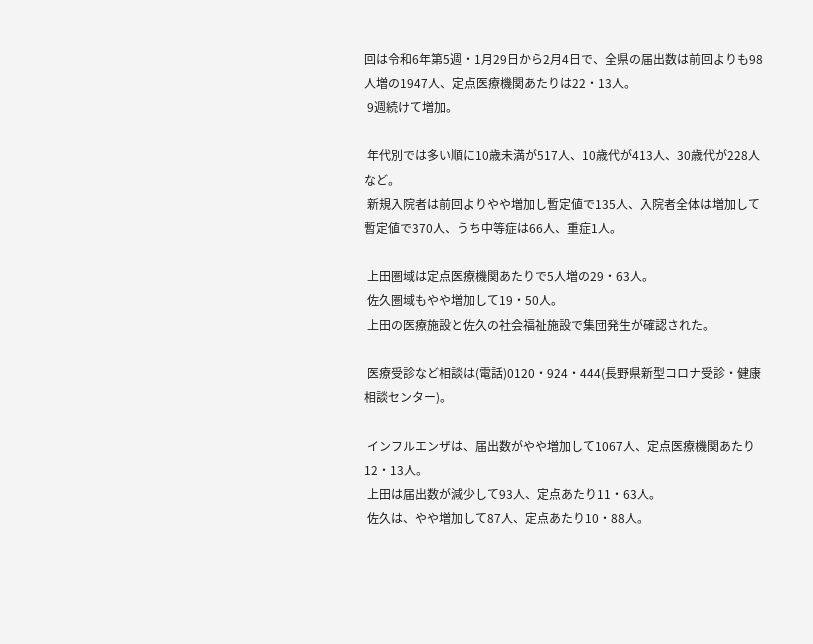回は令和6年第5週・1月29日から2月4日で、全県の届出数は前回よりも98人増の1947人、定点医療機関あたりは22・13人。
 9週続けて増加。

 年代別では多い順に10歳未満が517人、10歳代が413人、30歳代が228人など。
 新規入院者は前回よりやや増加し暫定値で135人、入院者全体は増加して暫定値で370人、うち中等症は66人、重症1人。

 上田圏域は定点医療機関あたりで5人増の29・63人。
 佐久圏域もやや増加して19・50人。
 上田の医療施設と佐久の社会福祉施設で集団発生が確認された。

 医療受診など相談は(電話)0120・924・444(長野県新型コロナ受診・健康相談センター)。

 インフルエンザは、届出数がやや増加して1067人、定点医療機関あたり12・13人。
 上田は届出数が減少して93人、定点あたり11・63人。
 佐久は、やや増加して87人、定点あたり10・88人。